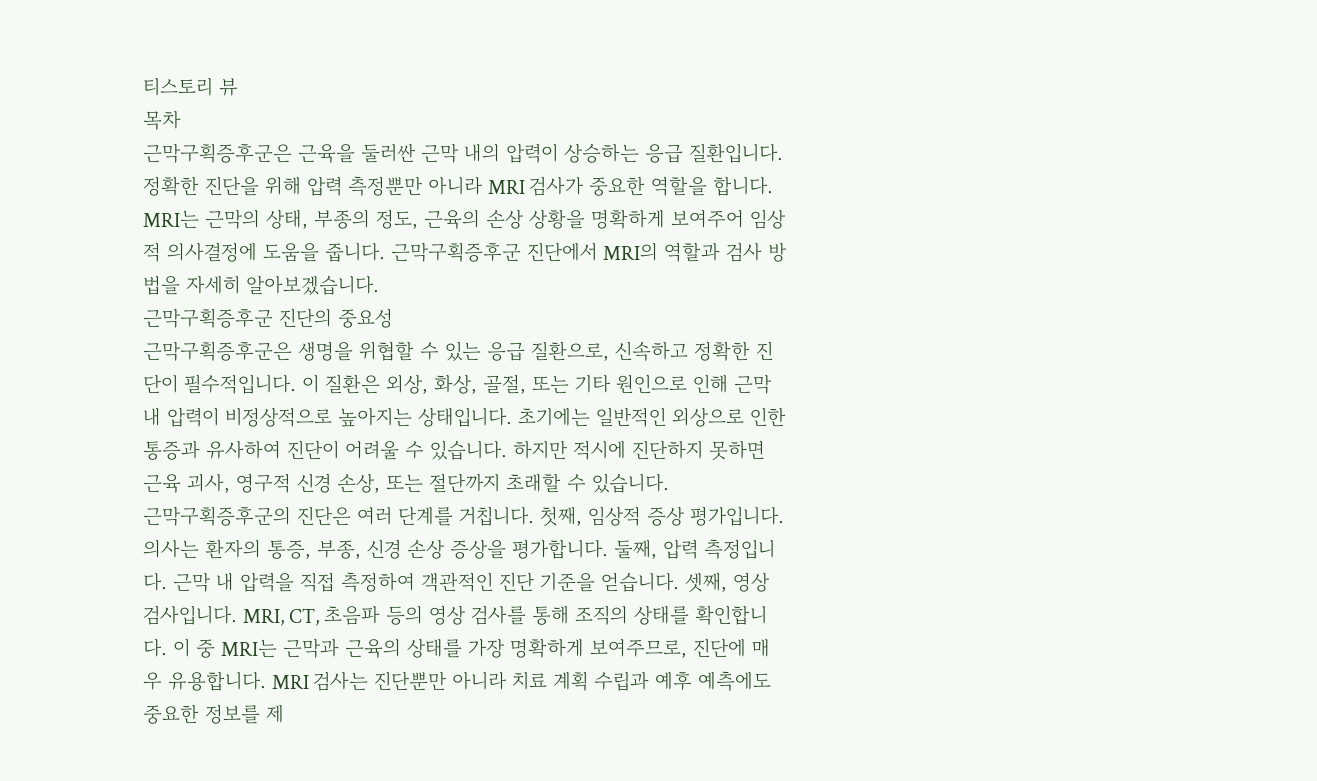티스토리 뷰
목차
근막구획증후군은 근육을 둘러싼 근막 내의 압력이 상승하는 응급 질환입니다. 정확한 진단을 위해 압력 측정뿐만 아니라 MRI 검사가 중요한 역할을 합니다. MRI는 근막의 상태, 부종의 정도, 근육의 손상 상황을 명확하게 보여주어 임상적 의사결정에 도움을 줍니다. 근막구획증후군 진단에서 MRI의 역할과 검사 방법을 자세히 알아보겠습니다.
근막구획증후군 진단의 중요성
근막구획증후군은 생명을 위협할 수 있는 응급 질환으로, 신속하고 정확한 진단이 필수적입니다. 이 질환은 외상, 화상, 골절, 또는 기타 원인으로 인해 근막 내 압력이 비정상적으로 높아지는 상태입니다. 초기에는 일반적인 외상으로 인한 통증과 유사하여 진단이 어려울 수 있습니다. 하지만 적시에 진단하지 못하면 근육 괴사, 영구적 신경 손상, 또는 절단까지 초래할 수 있습니다.
근막구획증후군의 진단은 여러 단계를 거칩니다. 첫째, 임상적 증상 평가입니다. 의사는 환자의 통증, 부종, 신경 손상 증상을 평가합니다. 둘째, 압력 측정입니다. 근막 내 압력을 직접 측정하여 객관적인 진단 기준을 얻습니다. 셋째, 영상 검사입니다. MRI, CT, 초음파 등의 영상 검사를 통해 조직의 상태를 확인합니다. 이 중 MRI는 근막과 근육의 상태를 가장 명확하게 보여주므로, 진단에 매우 유용합니다. MRI 검사는 진단뿐만 아니라 치료 계획 수립과 예후 예측에도 중요한 정보를 제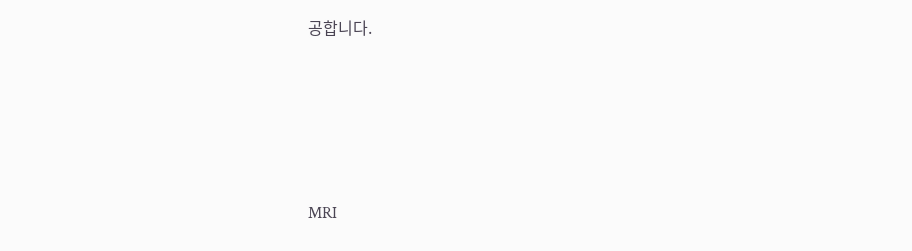공합니다.





MRI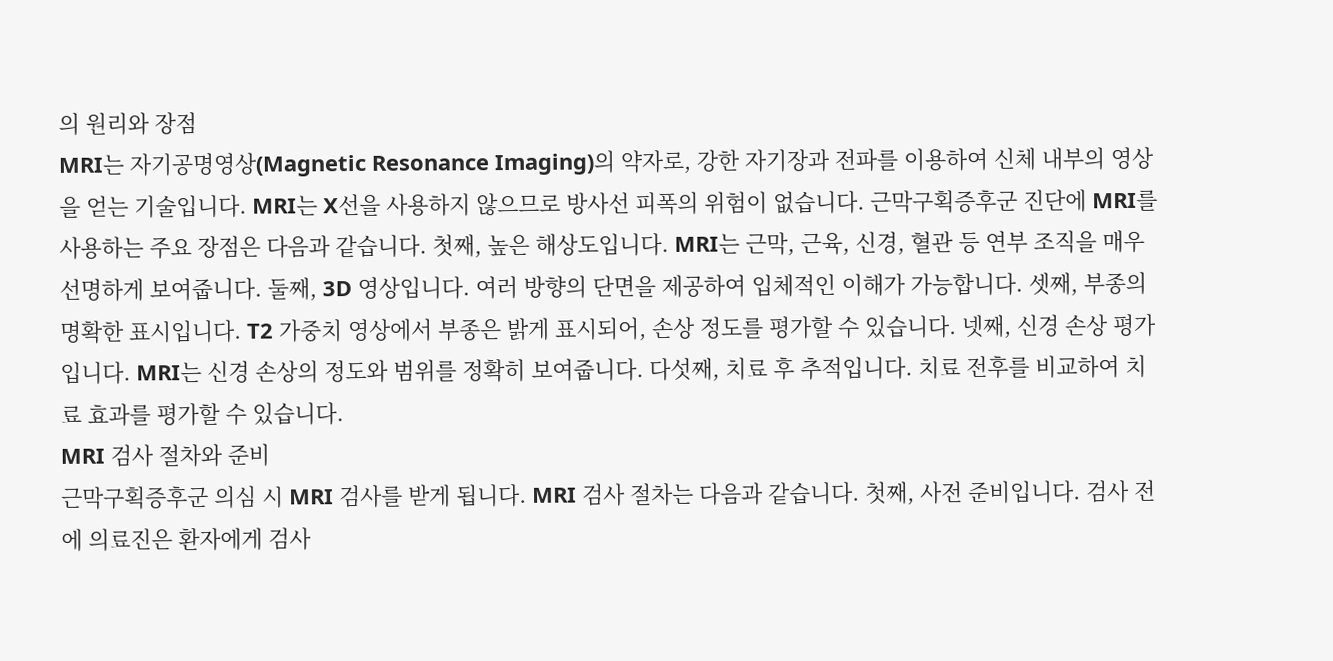의 원리와 장점
MRI는 자기공명영상(Magnetic Resonance Imaging)의 약자로, 강한 자기장과 전파를 이용하여 신체 내부의 영상을 얻는 기술입니다. MRI는 X선을 사용하지 않으므로 방사선 피폭의 위험이 없습니다. 근막구획증후군 진단에 MRI를 사용하는 주요 장점은 다음과 같습니다. 첫째, 높은 해상도입니다. MRI는 근막, 근육, 신경, 혈관 등 연부 조직을 매우 선명하게 보여줍니다. 둘째, 3D 영상입니다. 여러 방향의 단면을 제공하여 입체적인 이해가 가능합니다. 셋째, 부종의 명확한 표시입니다. T2 가중치 영상에서 부종은 밝게 표시되어, 손상 정도를 평가할 수 있습니다. 넷째, 신경 손상 평가입니다. MRI는 신경 손상의 정도와 범위를 정확히 보여줍니다. 다섯째, 치료 후 추적입니다. 치료 전후를 비교하여 치료 효과를 평가할 수 있습니다.
MRI 검사 절차와 준비
근막구획증후군 의심 시 MRI 검사를 받게 됩니다. MRI 검사 절차는 다음과 같습니다. 첫째, 사전 준비입니다. 검사 전에 의료진은 환자에게 검사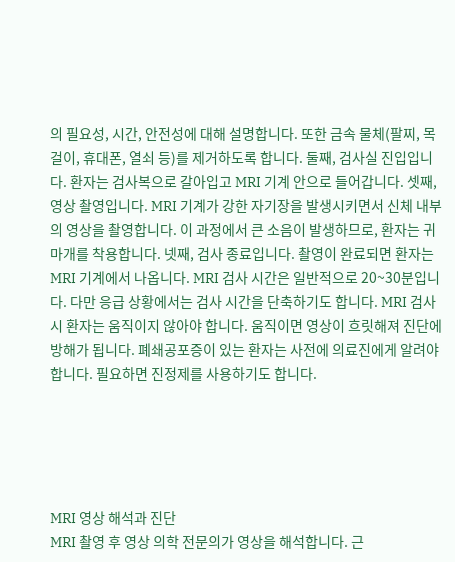의 필요성, 시간, 안전성에 대해 설명합니다. 또한 금속 물체(팔찌, 목걸이, 휴대폰, 열쇠 등)를 제거하도록 합니다. 둘째, 검사실 진입입니다. 환자는 검사복으로 갈아입고 MRI 기계 안으로 들어갑니다. 셋째, 영상 촬영입니다. MRI 기계가 강한 자기장을 발생시키면서 신체 내부의 영상을 촬영합니다. 이 과정에서 큰 소음이 발생하므로, 환자는 귀마개를 착용합니다. 넷째, 검사 종료입니다. 촬영이 완료되면 환자는 MRI 기계에서 나옵니다. MRI 검사 시간은 일반적으로 20~30분입니다. 다만 응급 상황에서는 검사 시간을 단축하기도 합니다. MRI 검사 시 환자는 움직이지 않아야 합니다. 움직이면 영상이 흐릿해져 진단에 방해가 됩니다. 폐쇄공포증이 있는 환자는 사전에 의료진에게 알려야 합니다. 필요하면 진정제를 사용하기도 합니다.





MRI 영상 해석과 진단
MRI 촬영 후 영상 의학 전문의가 영상을 해석합니다. 근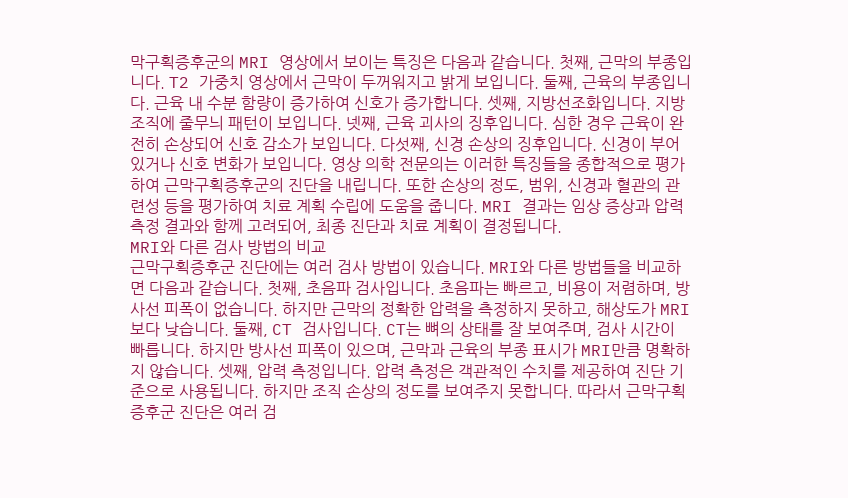막구획증후군의 MRI 영상에서 보이는 특징은 다음과 같습니다. 첫째, 근막의 부종입니다. T2 가중치 영상에서 근막이 두꺼워지고 밝게 보입니다. 둘째, 근육의 부종입니다. 근육 내 수분 함량이 증가하여 신호가 증가합니다. 셋째, 지방선조화입니다. 지방 조직에 줄무늬 패턴이 보입니다. 넷째, 근육 괴사의 징후입니다. 심한 경우 근육이 완전히 손상되어 신호 감소가 보입니다. 다섯째, 신경 손상의 징후입니다. 신경이 부어있거나 신호 변화가 보입니다. 영상 의학 전문의는 이러한 특징들을 종합적으로 평가하여 근막구획증후군의 진단을 내립니다. 또한 손상의 정도, 범위, 신경과 혈관의 관련성 등을 평가하여 치료 계획 수립에 도움을 줍니다. MRI 결과는 임상 증상과 압력 측정 결과와 함께 고려되어, 최종 진단과 치료 계획이 결정됩니다.
MRI와 다른 검사 방법의 비교
근막구획증후군 진단에는 여러 검사 방법이 있습니다. MRI와 다른 방법들을 비교하면 다음과 같습니다. 첫째, 초음파 검사입니다. 초음파는 빠르고, 비용이 저렴하며, 방사선 피폭이 없습니다. 하지만 근막의 정확한 압력을 측정하지 못하고, 해상도가 MRI보다 낮습니다. 둘째, CT 검사입니다. CT는 뼈의 상태를 잘 보여주며, 검사 시간이 빠릅니다. 하지만 방사선 피폭이 있으며, 근막과 근육의 부종 표시가 MRI만큼 명확하지 않습니다. 셋째, 압력 측정입니다. 압력 측정은 객관적인 수치를 제공하여 진단 기준으로 사용됩니다. 하지만 조직 손상의 정도를 보여주지 못합니다. 따라서 근막구획증후군 진단은 여러 검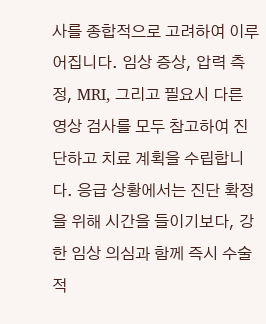사를 종합적으로 고려하여 이루어집니다. 임상 증상, 압력 측정, MRI, 그리고 필요시 다른 영상 검사를 모두 참고하여 진단하고 치료 계획을 수립합니다. 응급 상황에서는 진단 확정을 위해 시간을 들이기보다, 강한 임상 의심과 함께 즉시 수술적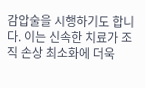감압술을 시행하기도 합니다. 이는 신속한 치료가 조직 손상 최소화에 더욱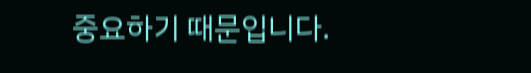중요하기 때문입니다.